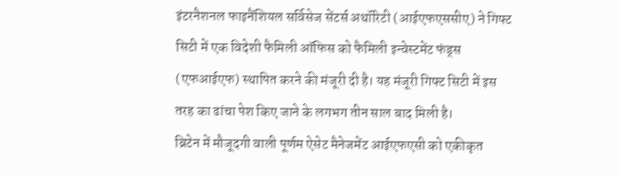इंटरनैशनल फाइनैंशियल सर्विसेज सेंटर्स अथॉरिटी (आईएफएससीए) ने गिफ्ट सिटी में एक विदेशी फैमिली ऑफिस को फैमिली इन्वेस्टमेंट फंड्स (एफआईएफ) स्थापित करने की मंजूरी दी है। यह मंजूरी गिफ्ट सिटी में इस तरह का ढांचा पेश किए जाने के लगभग तीन साल बाद मिली है।
ब्रिटेन में मौजूदगी वाली पूर्णम ऐसेट मैनेजमेंट आईएफएसी को एकीकृत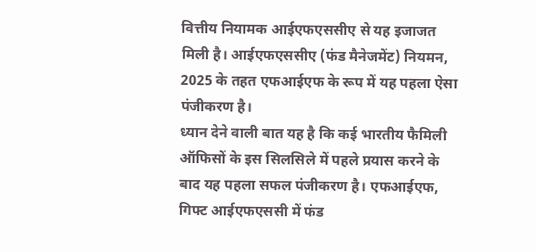वित्तीय नियामक आईएफएससीए से यह इजाजत मिली है। आईएफएससीए (फंड मैनेजमेंट) नियमन, 2025 के तहत एफआईएफ के रूप में यह पहला ऐसा पंजीकरण है।
ध्यान देने वाली बात यह है कि कई भारतीय फैमिली ऑफिसों के इस सिलसिले में पहले प्रयास करने के बाद यह पहला सफल पंजीकरण है। एफआईएफ, गिफ्ट आईएफएससी में फंड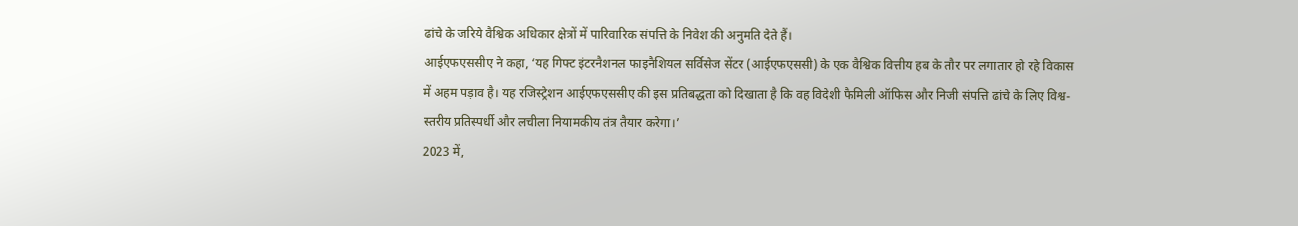ढांचे के जरिये वैश्विक अधिकार क्षेत्रों में पारिवारिक संपत्ति के निवेश की अनुमति देते हैं।
आईएफएससीए ने कहा, ‘यह गिफ्ट इंटरनैशनल फाइनैशियल सर्विसेज सेंटर (आईएफएससी) के एक वैश्विक वित्तीय हब के तौर पर लगातार हो रहे विकास में अहम पड़ाव है। यह रजिस्ट्रेशन आईएफएससीए की इस प्रतिबद्धता को दिखाता है कि वह विदेशी फैमिली ऑफिस और निजी संपत्ति ढांचे के लिए विश्व-स्तरीय प्रतिस्पर्धी और लचीला नियामकीय तंत्र तैयार करेगा।’
2023 में,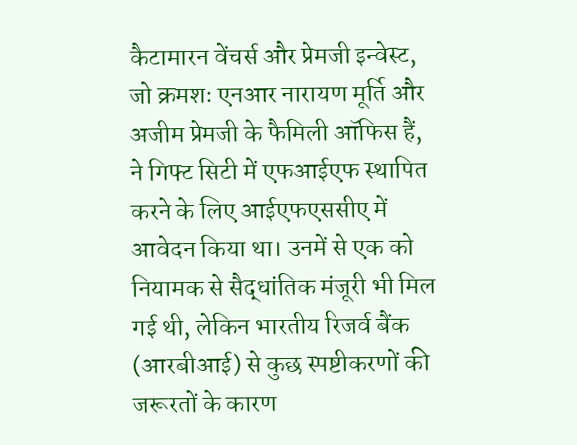कैटामारन वेंचर्स और प्रेमजी इन्वेस्ट, जो क्रमशः एनआर नारायण मूर्ति और अजीम प्रेमजी के फैमिली ऑफिस हैं, ने गिफ्ट सिटी में एफआईएफ स्थापित करने के लिए आईएफएससीए में आवेदन किया था। उनमें से एक को नियामक से सैद्धांतिक मंजूरी भी मिल गई थी, लेकिन भारतीय रिजर्व बैंक (आरबीआई) से कुछ स्पष्टीकरणों की जरूरतों के कारण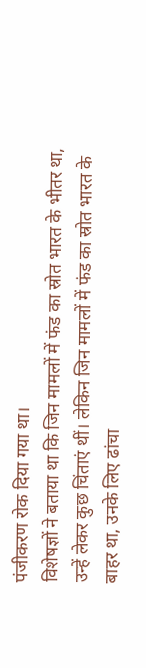पंजीकरण रोक दिया गया था।
विशेषज्ञों ने बताया था कि जिन मामलों में फंड का स्रोत भारत के भीतर था, उन्हें लेकर कुछ चिंताएं थीं। लेकिन जिन मामलों में फंड का स्रोत भारत के बाहर था, उनके लिए ढांचा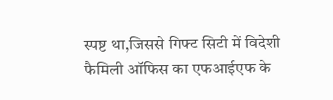स्पष्ट था,जिससे गिफ्ट सिटी में विदेशी फैमिली ऑफिस का एफआईएफ के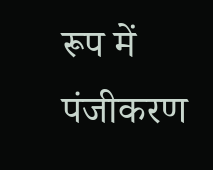रूप में पंजीकरण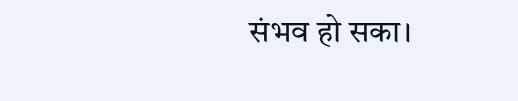संभव हो सका।